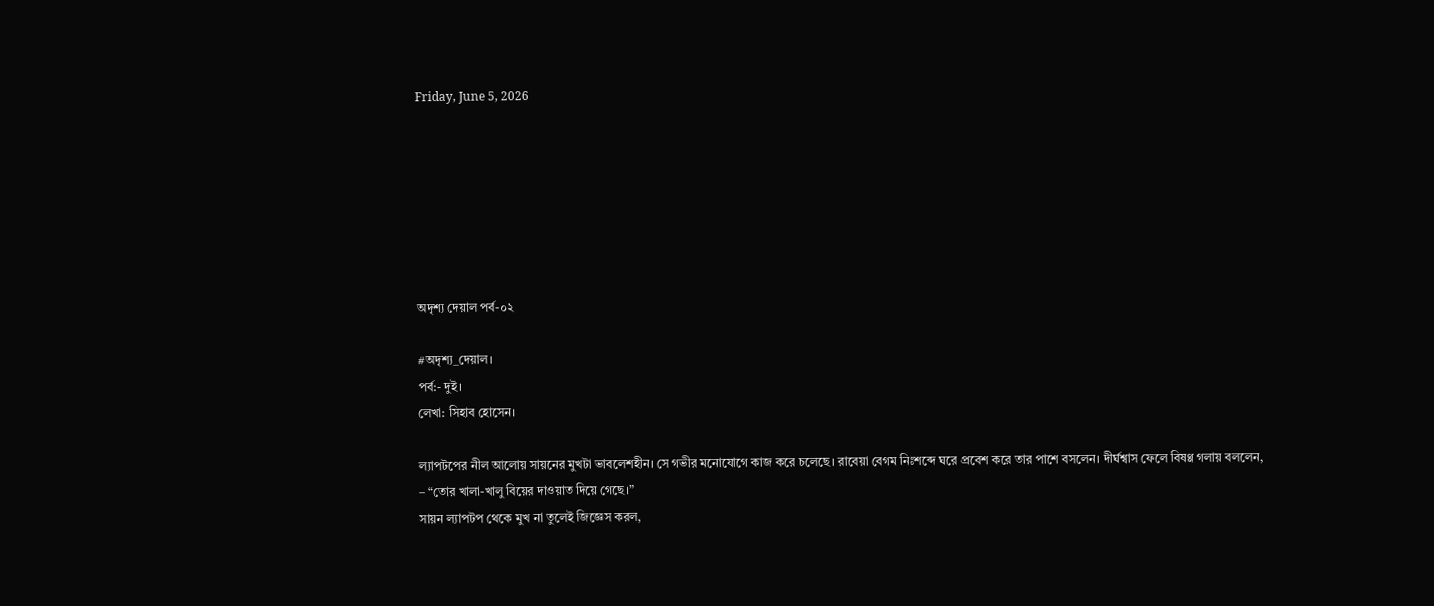Friday, June 5, 2026







অদৃশ্য দেয়াল পর্ব-০২

#অদৃশ্য_দেয়াল।
পর্ব:- দুই।
লেখা: সিহাব হোসেন।

ল্যাপটপের নীল আলোয় সায়নের মুখটা ভাবলেশহীন। সে গভীর মনোযোগে কাজ করে চলেছে। রাবেয়া বেগম নিঃশব্দে ঘরে প্রবেশ করে তার পাশে বসলেন। দীর্ঘশ্বাস ফেলে বিষণ্ণ গলায় বললেন,
– “তোর খালা-খালু বিয়ের দাওয়াত দিয়ে গেছে।”
সায়ন ল্যাপটপ থেকে মুখ না তুলেই জিজ্ঞেস করল,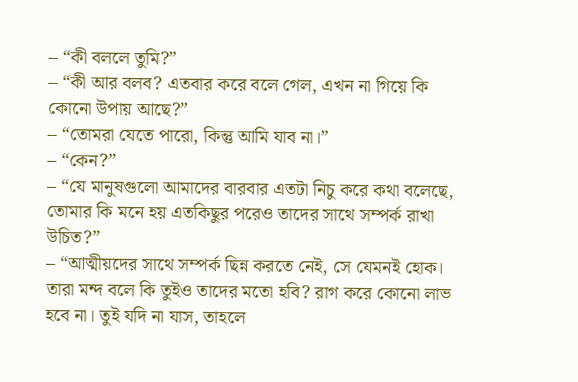– “কী বললে তুমি?”
– “কী আর বলব? এতবার করে বলে গেল, এখন না গিয়ে কি কোনো উপায় আছে?”
– “তোমরা যেতে পারো, কিন্তু আমি যাব না।”
– “কেন?”
– “যে মানুষগুলো আমাদের বারবার এতটা নিচু করে কথা বলেছে, তোমার কি মনে হয় এতকিছুর পরেও তাদের সাথে সম্পর্ক রাখা উচিত?”
– “আত্মীয়দের সাথে সম্পর্ক ছিন্ন করতে নেই, সে যেমনই হোক। তারা মন্দ বলে কি তুইও তাদের মতো হবি? রাগ করে কোনো লাভ হবে না। তুই যদি না যাস, তাহলে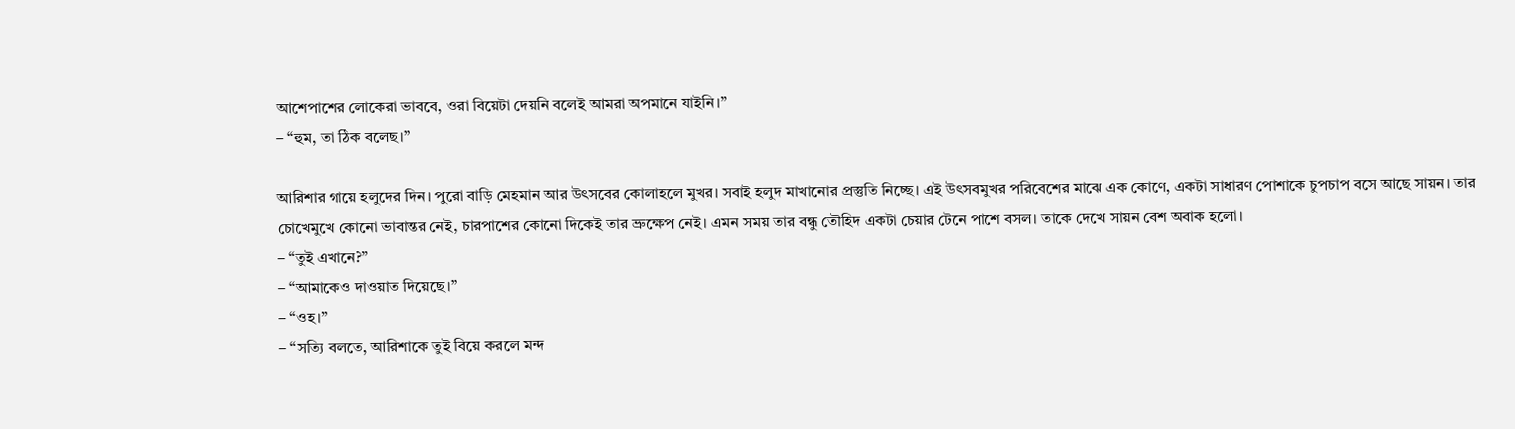আশেপাশের লোকেরা ভাববে, ওরা বিয়েটা দেয়নি বলেই আমরা অপমানে যাইনি।”
– “হুম, তা ঠিক বলেছ।”

আরিশার গায়ে হলুদের দিন। পুরো বাড়ি মেহমান আর উৎসবের কোলাহলে মুখর। সবাই হলুদ মাখানোর প্রস্তুতি নিচ্ছে। এই উৎসবমুখর পরিবেশের মাঝে এক কোণে, একটা সাধারণ পোশাকে চুপচাপ বসে আছে সায়ন। তার চোখেমুখে কোনো ভাবান্তর নেই, চারপাশের কোনো দিকেই তার ভ্রুক্ষেপ নেই। এমন সময় তার বন্ধু তৌহিদ একটা চেয়ার টেনে পাশে বসল। তাকে দেখে সায়ন বেশ অবাক হলো।
– “তুই এখানে?”
– “আমাকেও দাওয়াত দিয়েছে।”
– “ওহ।”
– “সত্যি বলতে, আরিশাকে তুই বিয়ে করলে মন্দ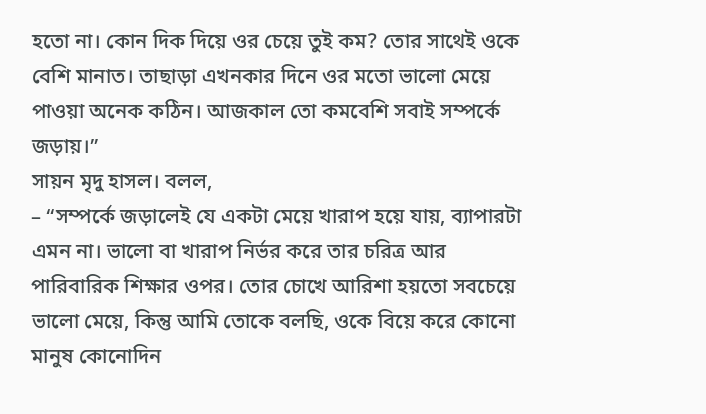হতো না। কোন দিক দিয়ে ওর চেয়ে তুই কম? তোর সাথেই ওকে বেশি মানাত। তাছাড়া এখনকার দিনে ওর মতো ভালো মেয়ে পাওয়া অনেক কঠিন। আজকাল তো কমবেশি সবাই সম্পর্কে জড়ায়।”
সায়ন মৃদু হাসল। বলল,
– “সম্পর্কে জড়ালেই যে একটা মেয়ে খারাপ হয়ে যায়, ব্যাপারটা এমন না। ভালো বা খারাপ নির্ভর করে তার চরিত্র আর পারিবারিক শিক্ষার ওপর। তোর চোখে আরিশা হয়তো সবচেয়ে ভালো মেয়ে, কিন্তু আমি তোকে বলছি, ওকে বিয়ে করে কোনো মানুষ কোনোদিন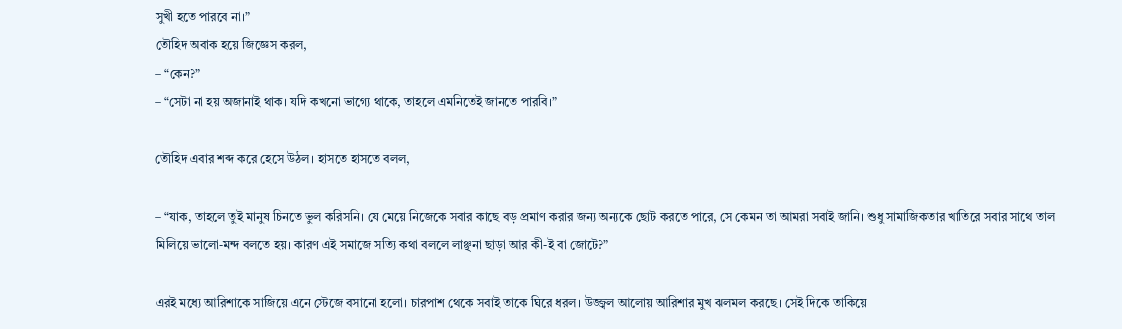সুখী হতে পারবে না।”
তৌহিদ অবাক হয়ে জিজ্ঞেস করল,
– “কেন?”
– “সেটা না হয় অজানাই থাক। যদি কখনো ভাগ্যে থাকে, তাহলে এমনিতেই জানতে পারবি।”

তৌহিদ এবার শব্দ করে হেসে উঠল। হাসতে হাসতে বলল,

– “যাক, তাহলে তুই মানুষ চিনতে ভুল করিসনি। যে মেয়ে নিজেকে সবার কাছে বড় প্রমাণ করার জন্য অন্যকে ছোট করতে পারে, সে কেমন তা আমরা সবাই জানি। শুধু সামাজিকতার খাতিরে সবার সাথে তাল মিলিয়ে ভালো-মন্দ বলতে হয়। কারণ এই সমাজে সত্যি কথা বললে লাঞ্ছনা ছাড়া আর কী-ই বা জোটে?”

এরই মধ্যে আরিশাকে সাজিয়ে এনে স্টেজে বসানো হলো। চারপাশ থেকে সবাই তাকে ঘিরে ধরল। উজ্জ্বল আলোয় আরিশার মুখ ঝলমল করছে। সেই দিকে তাকিয়ে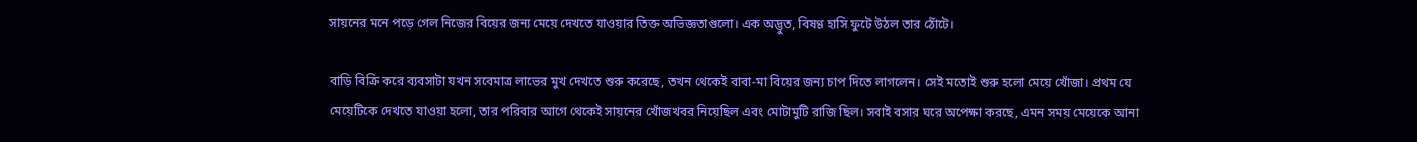সায়নের মনে পড়ে গেল নিজের বিয়ের জন্য মেয়ে দেখতে যাওয়ার তিক্ত অভিজ্ঞতাগুলো। এক অদ্ভুত, বিষণ্ণ হাসি ফুটে উঠল তার ঠোঁটে।

বাড়ি বিক্রি করে ব্যবসাটা যখন সবেমাত্র লাভের মুখ দেখতে শুরু করেছে, তখন থেকেই বাবা-মা বিয়ের জন্য চাপ দিতে লাগলেন। সেই মতোই শুরু হলো মেয়ে খোঁজা। প্রথম যে মেয়েটিকে দেখতে যাওয়া হলো, তার পরিবার আগে থেকেই সায়নের খোঁজখবর নিয়েছিল এবং মোটামুটি রাজি ছিল। সবাই বসার ঘরে অপেক্ষা করছে, এমন সময় মেয়েকে আনা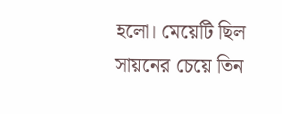হলো। মেয়েটি ছিল সায়নের চেয়ে তিন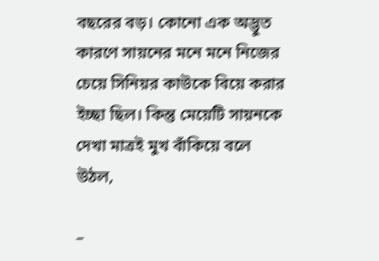বছরের বড়। কোনো এক অদ্ভুত কারণে সায়নের মনে মনে নিজের চেয়ে সিনিয়র কাউকে বিয়ে করার ইচ্ছা ছিল। কিন্তু মেয়েটি সায়নকে দেখা মাত্রই মুখ বাঁকিয়ে বলে উঠল,

–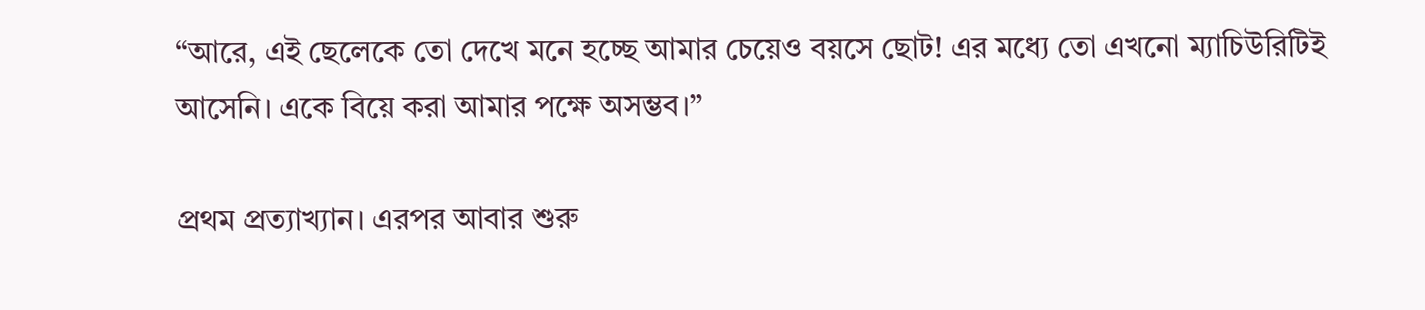“আরে, এই ছেলেকে তো দেখে মনে হচ্ছে আমার চেয়েও বয়সে ছোট! এর মধ্যে তো এখনো ম্যাচিউরিটিই আসেনি। একে বিয়ে করা আমার পক্ষে অসম্ভব।”

প্রথম প্রত্যাখ্যান। এরপর আবার শুরু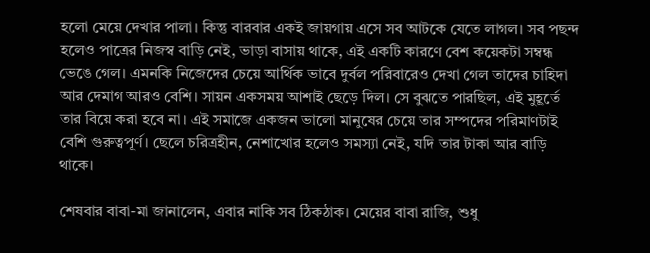হলো মেয়ে দেখার পালা। কিন্তু বারবার একই জায়গায় এসে সব আটকে যেতে লাগল। সব পছন্দ হলেও পাত্রের নিজস্ব বাড়ি নেই, ভাড়া বাসায় থাকে, এই একটি কারণে বেশ কয়েকটা সম্বন্ধ ভেঙে গেল। এমনকি নিজেদের চেয়ে আর্থিক ভাবে দুর্বল পরিবারেও দেখা গেল তাদের চাহিদা আর দেমাগ আরও বেশি। সায়ন একসময় আশাই ছেড়ে দিল। সে বুঝতে পারছিল, এই মুহূর্তে তার বিয়ে করা হবে না। এই সমাজে একজন ভালো মানুষের চেয়ে তার সম্পদের পরিমাণটাই বেশি গুরুত্বপূর্ণ। ছেলে চরিত্রহীন, নেশাখোর হলেও সমস্যা নেই, যদি তার টাকা আর বাড়ি থাকে।

শেষবার বাবা-মা জানালেন, এবার নাকি সব ঠিকঠাক। মেয়ের বাবা রাজি, শুধু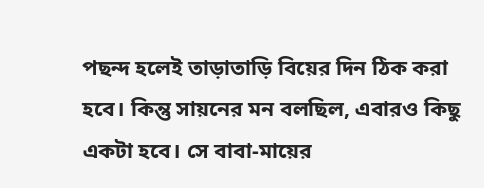পছন্দ হলেই তাড়াতাড়ি বিয়ের দিন ঠিক করা হবে। কিন্তু সায়নের মন বলছিল, এবারও কিছু একটা হবে। সে বাবা-মায়ের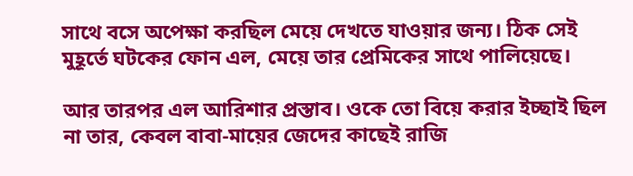সাথে বসে অপেক্ষা করছিল মেয়ে দেখতে যাওয়ার জন্য। ঠিক সেই মুহূর্তে ঘটকের ফোন এল, মেয়ে তার প্রেমিকের সাথে পালিয়েছে।

আর তারপর এল আরিশার প্রস্তাব। ওকে তো বিয়ে করার ইচ্ছাই ছিল না তার, কেবল বাবা-মায়ের জেদের কাছেই রাজি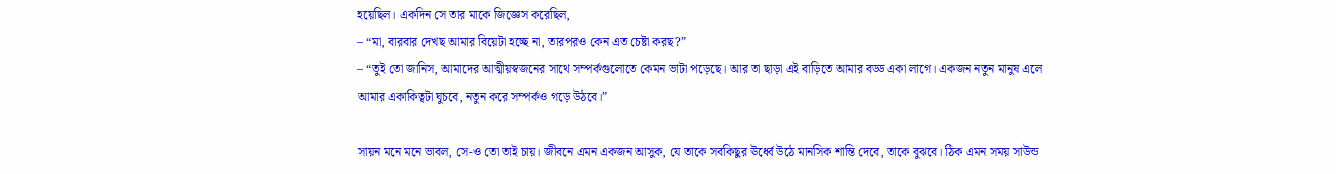হয়েছিল। একদিন সে তার মাকে জিজ্ঞেস করেছিল,
– “মা, বারবার দেখছ আমার বিয়েটা হচ্ছে না, তারপরও কেন এত চেষ্টা করছ?”
– “তুই তো জানিস, আমাদের আত্মীয়স্বজনের সাথে সম্পর্কগুলোতে কেমন ভাটা পড়েছে। আর তা ছাড়া এই বাড়িতে আমার বড্ড একা লাগে। একজন নতুন মানুষ এলে আমার একাকিত্বটা ঘুচবে, নতুন করে সম্পর্কও গড়ে উঠবে।”

সায়ন মনে মনে ভাবল, সে-ও তো তাই চায়। জীবনে এমন একজন আসুক, যে তাকে সবকিছুর ঊর্ধ্বে উঠে মানসিক শান্তি দেবে, তাকে বুঝবে। ঠিক এমন সময় সাউন্ড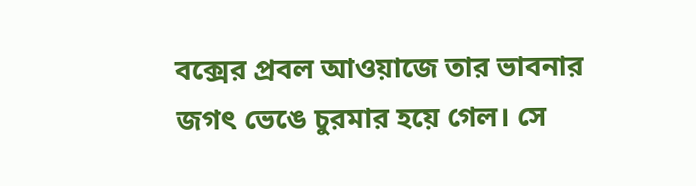বক্সের প্রবল আওয়াজে তার ভাবনার জগৎ ভেঙে চুরমার হয়ে গেল। সে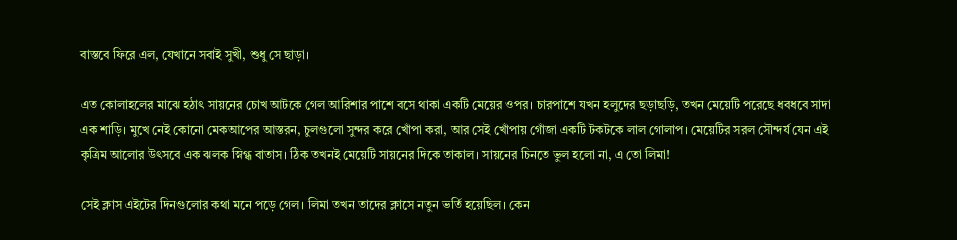বাস্তবে ফিরে এল, যেখানে সবাই সুখী, শুধু সে ছাড়া।

এত কোলাহলের মাঝে হঠাৎ সায়নের চোখ আটকে গেল আরিশার পাশে বসে থাকা একটি মেয়ের ওপর। চারপাশে যখন হলুদের ছড়াছড়ি, তখন মেয়েটি পরেছে ধবধবে সাদা এক শাড়ি। মুখে নেই কোনো মেকআপের আস্তরন, চুলগুলো সুন্দর করে খোঁপা করা, আর সেই খোঁপায় গোঁজা একটি টকটকে লাল গোলাপ। মেয়েটির সরল সৌন্দর্য যেন এই কৃত্রিম আলোর উৎসবে এক ঝলক স্নিগ্ধ বাতাস। ঠিক তখনই মেয়েটি সায়নের দিকে তাকাল। সায়নের চিনতে ভুল হলো না, এ তো লিমা!

সেই ক্লাস এইটের দিনগুলোর কথা মনে পড়ে গেল। লিমা তখন তাদের ক্লাসে নতুন ভর্তি হয়েছিল। কেন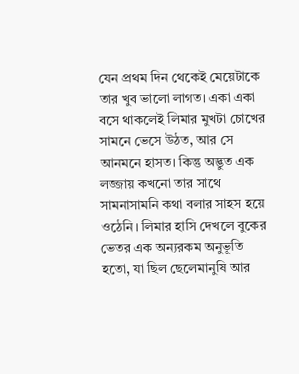যেন প্রথম দিন থেকেই মেয়েটাকে তার খুব ভালো লাগত। একা একা বসে থাকলেই লিমার মুখটা চোখের সামনে ভেসে উঠত, আর সে আনমনে হাসত। কিন্তু অদ্ভুত এক লজ্জায় কখনো তার সাথে সামনাসামনি কথা বলার সাহস হয়ে ওঠেনি। লিমার হাসি দেখলে বুকের ভেতর এক অন্যরকম অনুভূতি হতো, যা ছিল ছেলেমানুষি আর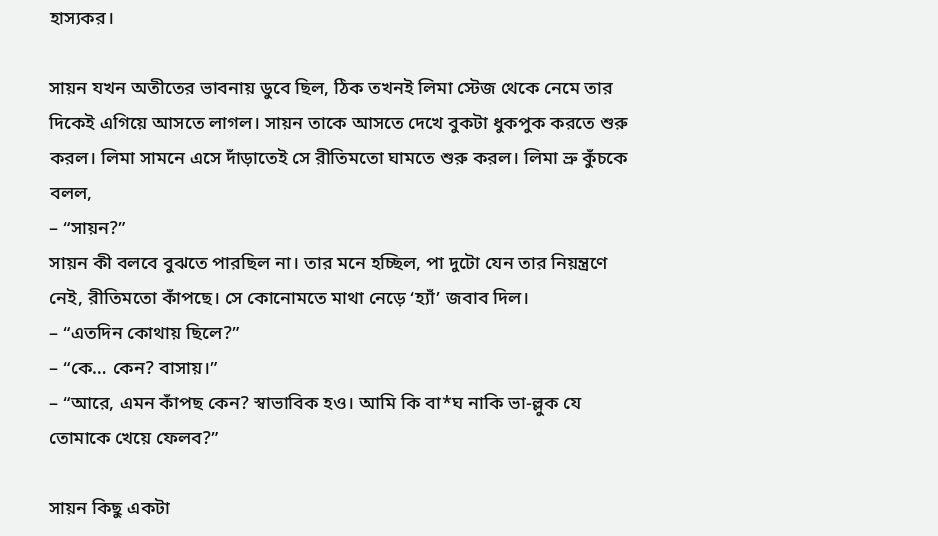হাস্যকর।

সায়ন যখন অতীতের ভাবনায় ডুবে ছিল, ঠিক তখনই লিমা স্টেজ থেকে নেমে তার দিকেই এগিয়ে আসতে লাগল। সায়ন তাকে আসতে দেখে বুকটা ধুকপুক করতে শুরু করল। লিমা সামনে এসে দাঁড়াতেই সে রীতিমতো ঘামতে শুরু করল। লিমা ভ্রু কুঁচকে বলল,
– “সায়ন?”
সায়ন কী বলবে বুঝতে পারছিল না। তার মনে হচ্ছিল, পা দুটো যেন তার নিয়ন্ত্রণে নেই, রীতিমতো কাঁপছে। সে কোনোমতে মাথা নেড়ে ‘হ্যাঁ’ জবাব দিল।
– “এতদিন কোথায় ছিলে?”
– “কে… কেন? বাসায়।”
– “আরে, এমন কাঁপছ কেন? স্বাভাবিক হও। আমি কি বা*ঘ নাকি ভা-ল্লুক যে তোমাকে খেয়ে ফেলব?”

সায়ন কিছু একটা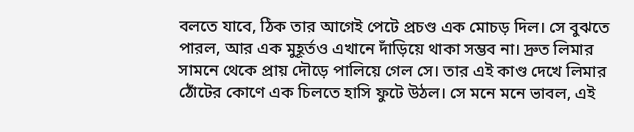বলতে যাবে, ঠিক তার আগেই পেটে প্রচণ্ড এক মোচড় দিল। সে বুঝতে পারল, আর এক মুহূর্তও এখানে দাঁড়িয়ে থাকা সম্ভব না। দ্রুত লিমার সামনে থেকে প্রায় দৌড়ে পালিয়ে গেল সে। তার এই কাণ্ড দেখে লিমার ঠোঁটের কোণে এক চিলতে হাসি ফুটে উঠল। সে মনে মনে ভাবল, এই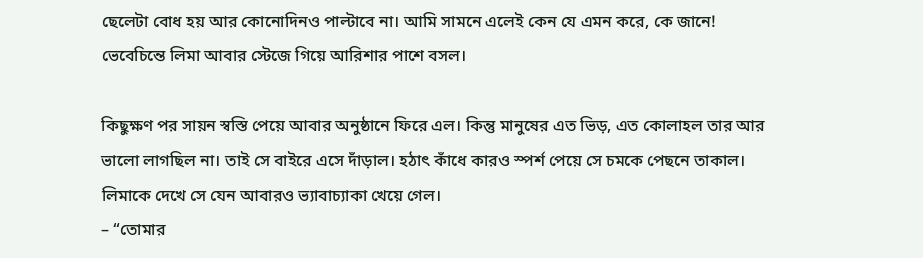ছেলেটা বোধ হয় আর কোনোদিনও পাল্টাবে না। আমি সামনে এলেই কেন যে এমন করে, কে জানে! ভেবেচিন্তে লিমা আবার স্টেজে গিয়ে আরিশার পাশে বসল।

কিছুক্ষণ পর সায়ন স্বস্তি পেয়ে আবার অনুষ্ঠানে ফিরে এল। কিন্তু মানুষের এত ভিড়, এত কোলাহল তার আর ভালো লাগছিল না। তাই সে বাইরে এসে দাঁড়াল। হঠাৎ কাঁধে কারও স্পর্শ পেয়ে সে চমকে পেছনে তাকাল। লিমাকে দেখে সে যেন আবারও ভ্যাবাচ্যাকা খেয়ে গেল।
– “তোমার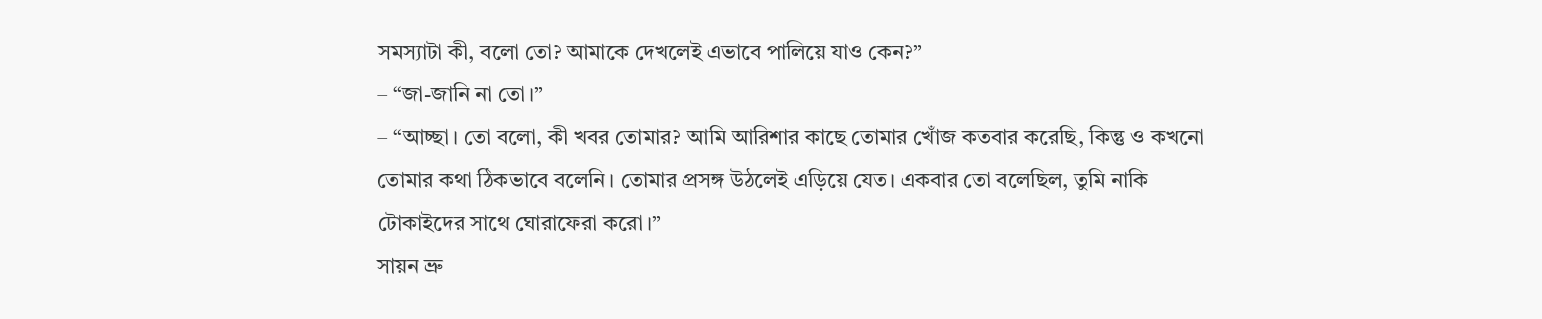সমস্যাটা কী, বলো তো? আমাকে দেখলেই এভাবে পালিয়ে যাও কেন?”
– “জা-জানি না তো।”
– “আচ্ছা। তো বলো, কী খবর তোমার? আমি আরিশার কাছে তোমার খোঁজ কতবার করেছি, কিন্তু ও কখনো তোমার কথা ঠিকভাবে বলেনি। তোমার প্রসঙ্গ উঠলেই এড়িয়ে যেত। একবার তো বলেছিল, তুমি নাকি টোকাইদের সাথে ঘোরাফেরা করো।”
সায়ন ভ্রু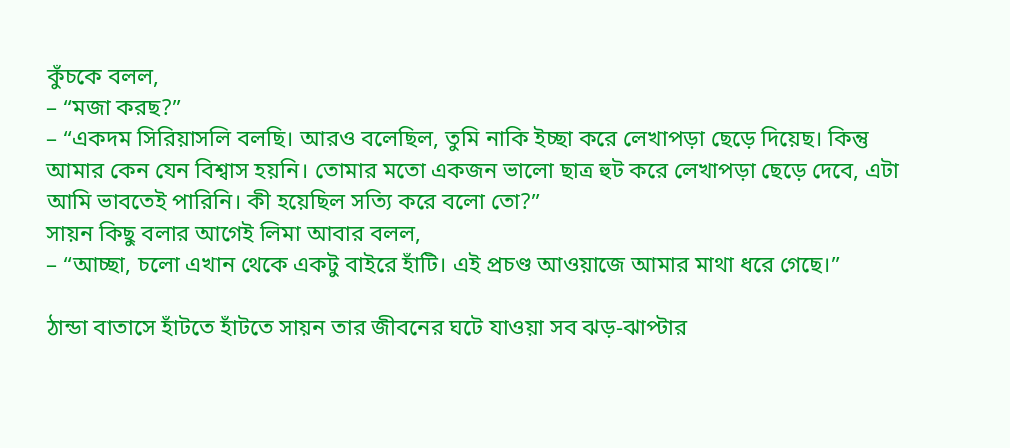কুঁচকে বলল,
– “মজা করছ?”
– “একদম সিরিয়াসলি বলছি। আরও বলেছিল, তুমি নাকি ইচ্ছা করে লেখাপড়া ছেড়ে দিয়েছ। কিন্তু আমার কেন যেন বিশ্বাস হয়নি। তোমার মতো একজন ভালো ছাত্র হুট করে লেখাপড়া ছেড়ে দেবে, এটা আমি ভাবতেই পারিনি। কী হয়েছিল সত্যি করে বলো তো?”
সায়ন কিছু বলার আগেই লিমা আবার বলল,
– “আচ্ছা, চলো এখান থেকে একটু বাইরে হাঁটি। এই প্রচণ্ড আওয়াজে আমার মাথা ধরে গেছে।”

ঠান্ডা বাতাসে হাঁটতে হাঁটতে সায়ন তার জীবনের ঘটে যাওয়া সব ঝড়-ঝাপ্টার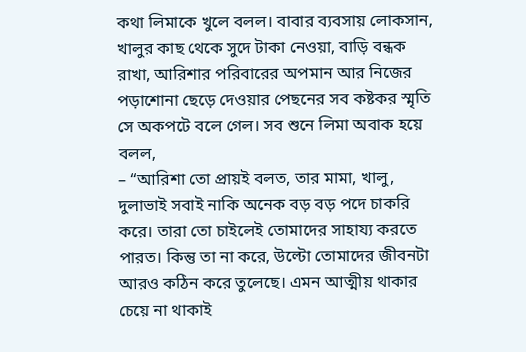কথা লিমাকে খুলে বলল। বাবার ব্যবসায় লোকসান, খালুর কাছ থেকে সুদে টাকা নেওয়া, বাড়ি বন্ধক রাখা, আরিশার পরিবারের অপমান আর নিজের পড়াশোনা ছেড়ে দেওয়ার পেছনের সব কষ্টকর স্মৃতি সে অকপটে বলে গেল। সব শুনে লিমা অবাক হয়ে বলল,
– “আরিশা তো প্রায়ই বলত, তার মামা, খালু, দুলাভাই সবাই নাকি অনেক বড় বড় পদে চাকরি করে। তারা তো চাইলেই তোমাদের সাহায্য করতে পারত। কিন্তু তা না করে, উল্টো তোমাদের জীবনটা আরও কঠিন করে তুলেছে। এমন আত্মীয় থাকার চেয়ে না থাকাই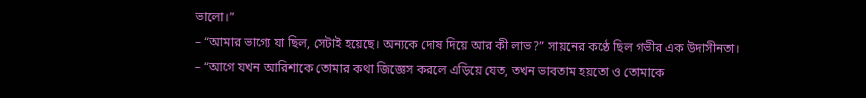ভালো।”
– “আমার ভাগ্যে যা ছিল, সেটাই হয়েছে। অন্যকে দোষ দিয়ে আর কী লাভ?” সায়নের কণ্ঠে ছিল গভীর এক উদাসীনতা।
– “আগে যখন আরিশাকে তোমার কথা জিজ্ঞেস করলে এড়িয়ে যেত, তখন ভাবতাম হয়তো ও তোমাকে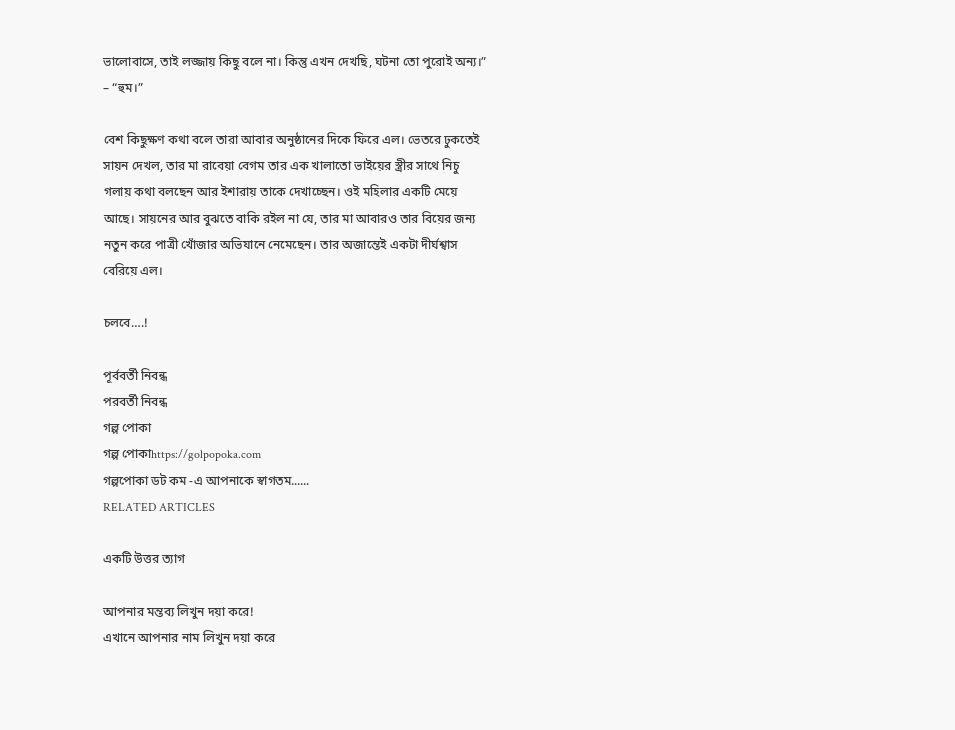ভালোবাসে, তাই লজ্জায় কিছু বলে না। কিন্তু এখন দেখছি, ঘটনা তো পুরোই অন্য।”
– “হুম।”

বেশ কিছুক্ষণ কথা বলে তারা আবার অনুষ্ঠানের দিকে ফিরে এল। ভেতরে ঢুকতেই সায়ন দেখল, তার মা রাবেয়া বেগম তার এক খালাতো ভাইয়ের স্ত্রীর সাথে নিচু গলায় কথা বলছেন আর ইশারায় তাকে দেখাচ্ছেন। ওই মহিলার একটি মেয়ে আছে। সায়নের আর বুঝতে বাকি রইল না যে, তার মা আবারও তার বিয়ের জন্য নতুন করে পাত্রী খোঁজার অভিযানে নেমেছেন। তার অজান্তেই একটা দীর্ঘশ্বাস বেরিয়ে এল।

চলবে….!

পূর্ববর্তী নিবন্ধ
পরবর্তী নিবন্ধ
গল্প পোকা
গল্প পোকাhttps://golpopoka.com
গল্পপোকা ডট কম -এ আপনাকে স্বাগতম......
RELATED ARTICLES

একটি উত্তর ত্যাগ

আপনার মন্তব্য লিখুন দয়া করে!
এখানে আপনার নাম লিখুন দয়া করে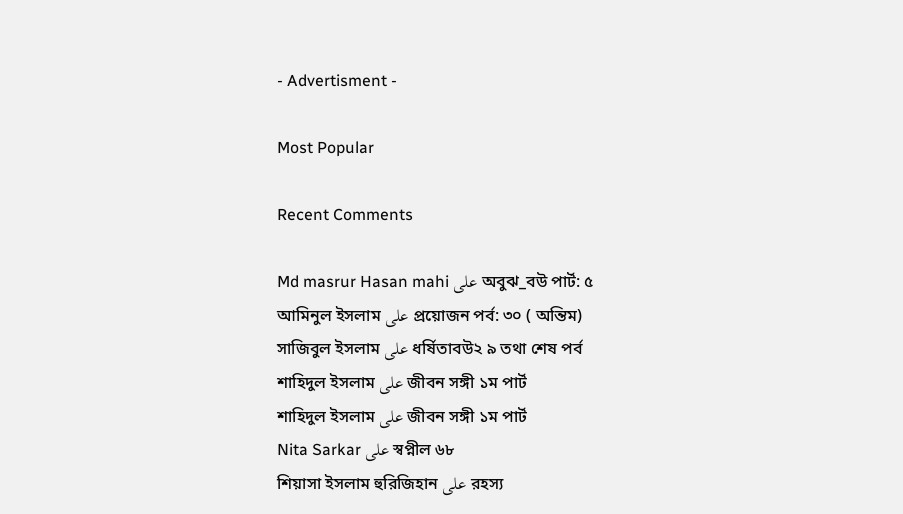- Advertisment -

Most Popular

Recent Comments

Md masrur Hasan mahi على অবুঝ_বউ পার্ট: ৫
আমিনুল ইসলাম على প্রয়োজন পর্ব: ৩০ ( অন্তিম)
সাজিবুল ইসলাম على ধর্ষিতাবউ২ ৯ তথা শেষ পর্ব
শাহিদুল ইসলাম على জীবন সঙ্গী ১ম পার্ট
শাহিদুল ইসলাম على জীবন সঙ্গী ১ম পার্ট
Nita Sarkar على স্বপ্নীল ৬৮
শিয়াসা ইসলাম হুরিজিহান على রহস্য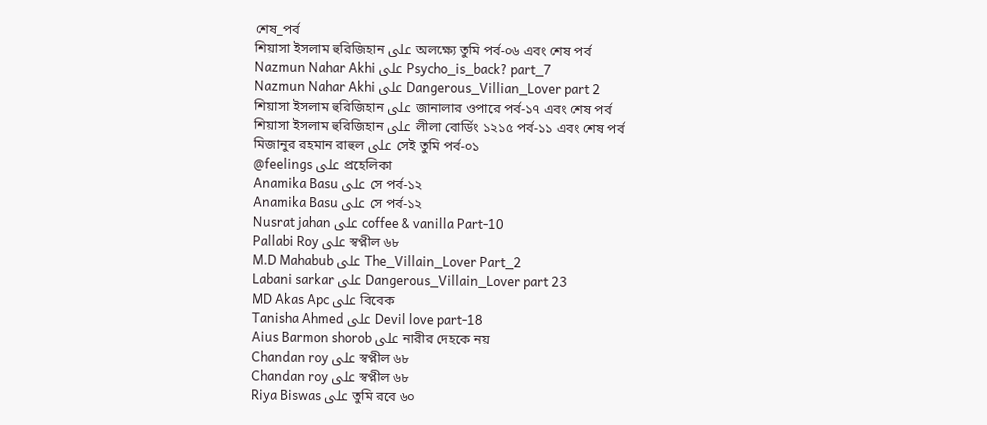শেষ_পর্ব
শিয়াসা ইসলাম হুরিজিহান على অলক্ষ্যে তুমি পর্ব-০৬ এবং শেষ পর্ব
Nazmun Nahar Akhi على Psycho_is_back? part_7
Nazmun Nahar Akhi على Dangerous_Villian_Lover part 2
শিয়াসা ইসলাম হুরিজিহান على জানালার ওপারে পর্ব-১৭ এবং শেষ পর্ব
শিয়াসা ইসলাম হুরিজিহান على লীলা বোর্ডিং ১২১৫ পর্ব-১১ এবং শেষ পর্ব
মিজানুর রহমান রাহুল على সেই তুমি পর্ব-০১
@feelings على প্রহেলিকা
Anamika Basu على সে পর্ব-১২
Anamika Basu على সে পর্ব-১২
Nusrat jahan على coffee & vanilla Part-10
Pallabi Roy على স্বপ্নীল ৬৮
M.D Mahabub على The_Villain_Lover Part_2
Labani sarkar على Dangerous_Villain_Lover part 23
MD Akas Apc على বিবেক
Tanisha Ahmed على Devil love part-18
Aius Barmon shorob على নারীর দেহকে নয়
Chandan roy على স্বপ্নীল ৬৮
Chandan roy على স্বপ্নীল ৬৮
Riya Biswas على তুমি রবে ৬০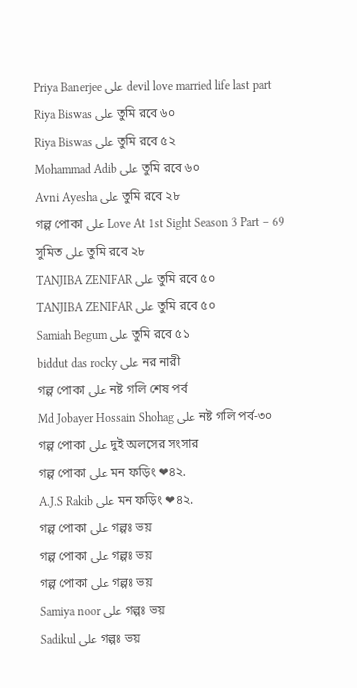Priya Banerjee على devil love married life last part
Riya Biswas على তুমি রবে ৬০
Riya Biswas على তুমি রবে ৫২
Mohammad Adib على তুমি রবে ৬০
Avni Ayesha على তুমি রবে ২৮
গল্প পোকা على Love At 1st Sight Season 3 Part – 69
সুমিত على তুমি রবে ২৮
TANJIBA ZENIFAR على তুমি রবে ৫০
TANJIBA ZENIFAR على তুমি রবে ৫০
Samiah Begum على তুমি রবে ৫১
biddut das rocky على নর নারী
গল্প পোকা على নষ্ট গলি শেষ পর্ব
Md Jobayer Hossain Shohag على নষ্ট গলি পর্ব-৩০
গল্প পোকা على দুই অলসের সংসার
গল্প পোকা على মন ফড়িং ❤৪২.
A.J.S Rakib على মন ফড়িং ❤৪২.
গল্প পোকা على গল্পঃ ভয়
গল্প পোকা على গল্পঃ ভয়
গল্প পোকা على গল্পঃ ভয়
Samiya noor على গল্পঃ ভয়
Sadikul على গল্পঃ ভয়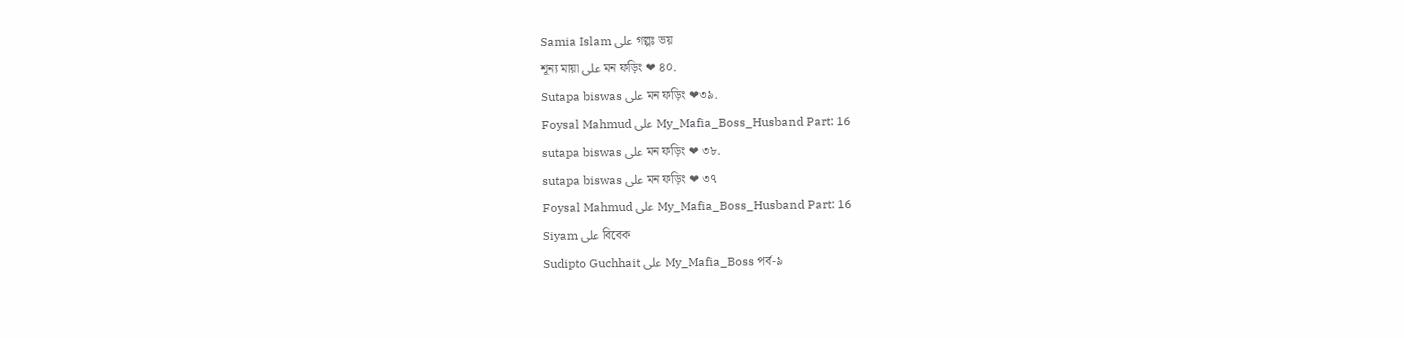Samia Islam على গল্পঃ ভয়
শূন্য মায়া على মন ফড়িং ❤ ৪০.
Sutapa biswas على মন ফড়িং ❤৩৯.
Foysal Mahmud على My_Mafia_Boss_Husband Part: 16
sutapa biswas على মন ফড়িং ❤ ৩৮.
sutapa biswas على মন ফড়িং ❤ ৩৭
Foysal Mahmud على My_Mafia_Boss_Husband Part: 16
Siyam على বিবেক
Sudipto Guchhait على My_Mafia_Boss পর্ব-৯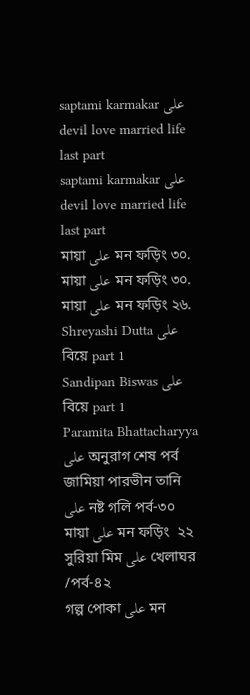saptami karmakar على devil love married life last part
saptami karmakar على devil love married life last part
মায়া على মন ফড়িং ৩০.
মায়া على মন ফড়িং ৩০.
মায়া على মন ফড়িং ২৬.
Shreyashi Dutta على  বিয়ে part 1
Sandipan Biswas على  বিয়ে part 1
Paramita Bhattacharyya على অনুরাগ শেষ পর্ব
জামিয়া পারভীন তানি على নষ্ট গলি পর্ব-৩০
মায়া على মন ফড়িং  ২২
সুরিয়া মিম على খেলাঘর /পর্ব-৪২
গল্প পোকা على মন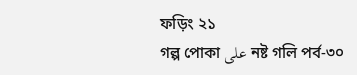ফড়িং ২১
গল্প পোকা على নষ্ট গলি পর্ব-৩০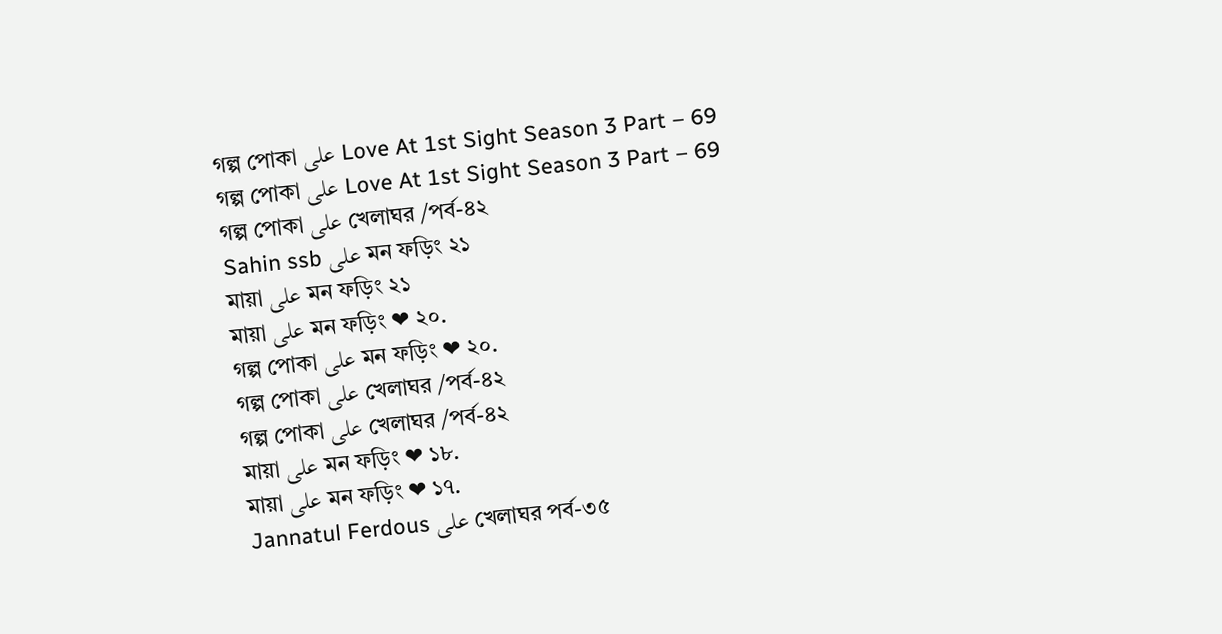গল্প পোকা على Love At 1st Sight Season 3 Part – 69
গল্প পোকা على Love At 1st Sight Season 3 Part – 69
গল্প পোকা على খেলাঘর /পর্ব-৪২
Sahin ssb على মন ফড়িং ২১
মায়া على মন ফড়িং ২১
মায়া على মন ফড়িং ❤ ২০.
গল্প পোকা على মন ফড়িং ❤ ২০.
গল্প পোকা على খেলাঘর /পর্ব-৪২
গল্প পোকা على খেলাঘর /পর্ব-৪২
মায়া على মন ফড়িং ❤ ১৮.
মায়া على মন ফড়িং ❤ ১৭.
Jannatul Ferdous على খেলাঘর পর্ব-৩৫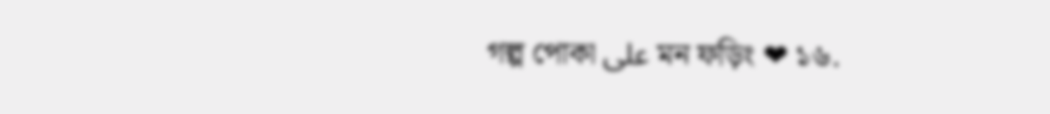গল্প পোকা على মন ফড়িং ❤ ১৬.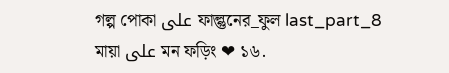গল্প পোকা على ফাল্গুনের_ফুল last_part_8
মায়া على মন ফড়িং ❤ ১৬.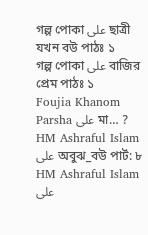গল্প পোকা على ছাত্রী যখন বউ পাঠঃ ১
গল্প পোকা على বাজির প্রেম পাঠঃ ১
Foujia Khanom Parsha على মা… ?
HM Ashraful Islam على অবুঝ_বউ পার্ট: ৮
HM Ashraful Islam على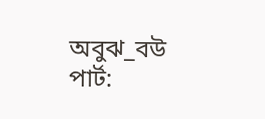অবুঝ_বউ পার্ট: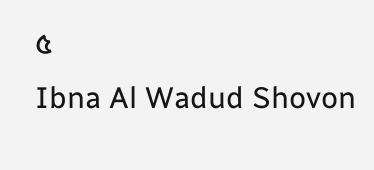৫
Ibna Al Wadud Shovon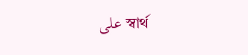على স্বার্থ